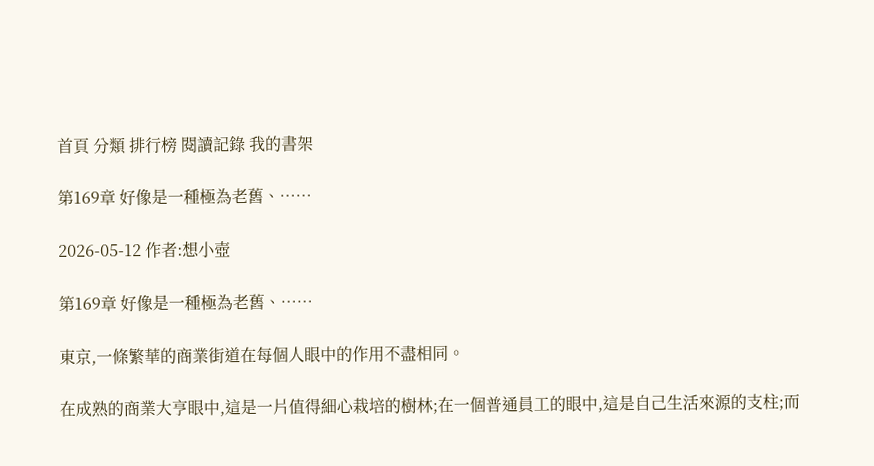首頁 分類 排行榜 閱讀記錄 我的書架

第169章 好像是一種極為老舊、……

2026-05-12 作者:想小壺

第169章 好像是一種極為老舊、……

東京,一條繁華的商業街道在每個人眼中的作用不盡相同。

在成熟的商業大亨眼中,這是一片值得細心栽培的樹林;在一個普通員工的眼中,這是自己生活來源的支柱;而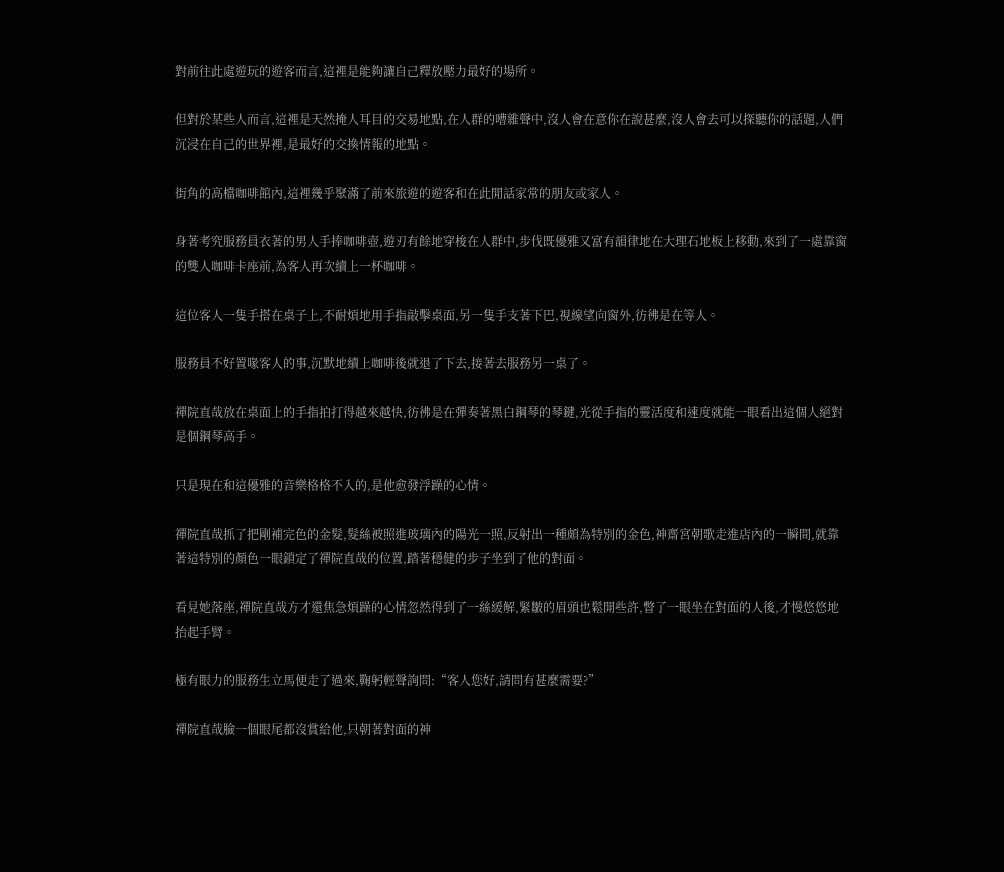對前往此處遊玩的遊客而言,這裡是能夠讓自己釋放壓力最好的場所。

但對於某些人而言,這裡是天然掩人耳目的交易地點,在人群的嘈雜聲中,沒人會在意你在說甚麼,沒人會去可以探聽你的話題,人們沉浸在自己的世界裡,是最好的交換情報的地點。

街角的高檔咖啡館內,這裡幾乎聚滿了前來旅遊的遊客和在此閒話家常的朋友或家人。

身著考究服務員衣著的男人手捧咖啡壺,遊刃有餘地穿梭在人群中,步伐既優雅又富有韻律地在大理石地板上移動,來到了一處靠窗的雙人咖啡卡座前,為客人再次續上一杯咖啡。

這位客人一隻手搭在桌子上,不耐煩地用手指敲擊桌面,另一隻手支著下巴,視線望向窗外,彷彿是在等人。

服務員不好置喙客人的事,沉默地續上咖啡後就退了下去,接著去服務另一桌了。

禪院直哉放在桌面上的手指拍打得越來越快,彷彿是在彈奏著黑白鋼琴的琴鍵,光從手指的靈活度和速度就能一眼看出這個人絕對是個鋼琴高手。

只是現在和這優雅的音樂格格不入的,是他愈發浮躁的心情。

禪院直哉抓了把剛補完色的金髮,髮絲被照進玻璃內的陽光一照,反射出一種頗為特別的金色,神齋宮朝歌走進店內的一瞬間,就靠著這特別的顏色一眼鎖定了禪院直哉的位置,踏著穩健的步子坐到了他的對面。

看見她落座,禪院直哉方才還焦急煩躁的心情忽然得到了一絲緩解,緊皺的眉頭也鬆開些許,瞥了一眼坐在對面的人後,才慢悠悠地抬起手臂。

極有眼力的服務生立馬便走了過來,鞠躬輕聲詢問:“客人您好,請問有甚麼需要?”

禪院直哉臉一個眼尾都沒賞給他,只朝著對面的神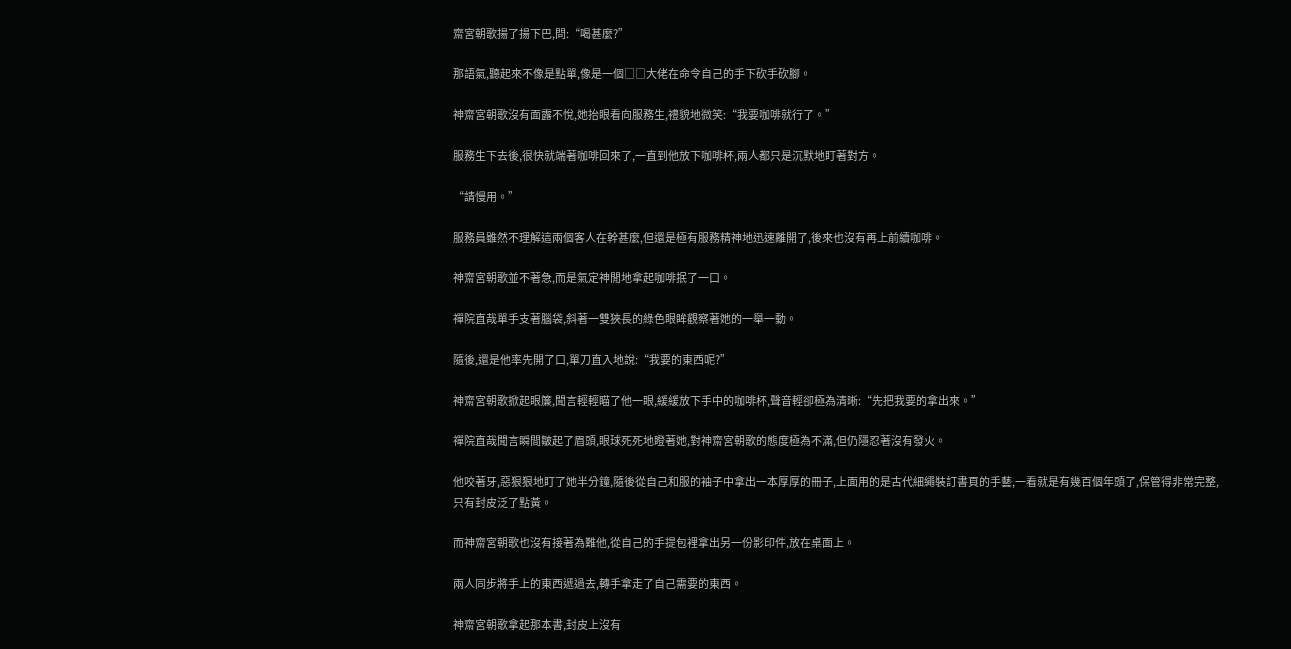齋宮朝歌揚了揚下巴,問:“喝甚麼?”

那語氣,聽起來不像是點單,像是一個□□大佬在命令自己的手下砍手砍腳。

神齋宮朝歌沒有面露不悅,她抬眼看向服務生,禮貌地微笑:“我要咖啡就行了。”

服務生下去後,很快就端著咖啡回來了,一直到他放下咖啡杯,兩人都只是沉默地盯著對方。

“請慢用。”

服務員雖然不理解這兩個客人在幹甚麼,但還是極有服務精神地迅速離開了,後來也沒有再上前續咖啡。

神齋宮朝歌並不著急,而是氣定神閒地拿起咖啡抿了一口。

禪院直哉單手支著腦袋,斜著一雙狹長的綠色眼眸觀察著她的一舉一動。

隨後,還是他率先開了口,單刀直入地說:“我要的東西呢?”

神齋宮朝歌掀起眼簾,聞言輕輕瞄了他一眼,緩緩放下手中的咖啡杯,聲音輕卻極為清晰:“先把我要的拿出來。”

禪院直哉聞言瞬間皺起了眉頭,眼球死死地瞪著她,對神齋宮朝歌的態度極為不滿,但仍隱忍著沒有發火。

他咬著牙,惡狠狠地盯了她半分鐘,隨後從自己和服的袖子中拿出一本厚厚的冊子,上面用的是古代細繩裝訂書頁的手藝,一看就是有幾百個年頭了,保管得非常完整,只有封皮泛了點黃。

而神齋宮朝歌也沒有接著為難他,從自己的手提包裡拿出另一份影印件,放在桌面上。

兩人同步將手上的東西遞過去,轉手拿走了自己需要的東西。

神齋宮朝歌拿起那本書,封皮上沒有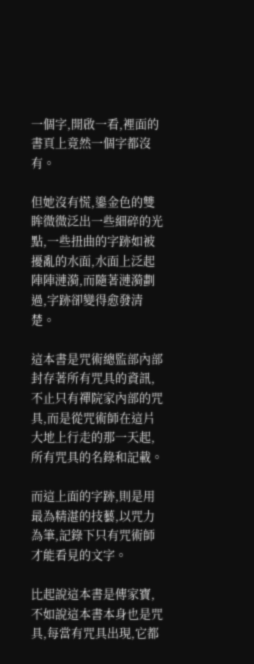一個字,開啟一看,裡面的書頁上竟然一個字都沒有。

但她沒有慌,鎏金色的雙眸微微泛出一些細碎的光點,一些扭曲的字跡如被擾亂的水面,水面上泛起陣陣漣漪,而隨著漣漪劃過,字跡卻變得愈發清楚。

這本書是咒術總監部內部封存著所有咒具的資訊,不止只有禪院家內部的咒具,而是從咒術師在這片大地上行走的那一天起,所有咒具的名錄和記載。

而這上面的字跡,則是用最為精湛的技藝,以咒力為筆,記錄下只有咒術師才能看見的文字。

比起說這本書是傳家寶,不如說這本書本身也是咒具,每當有咒具出現,它都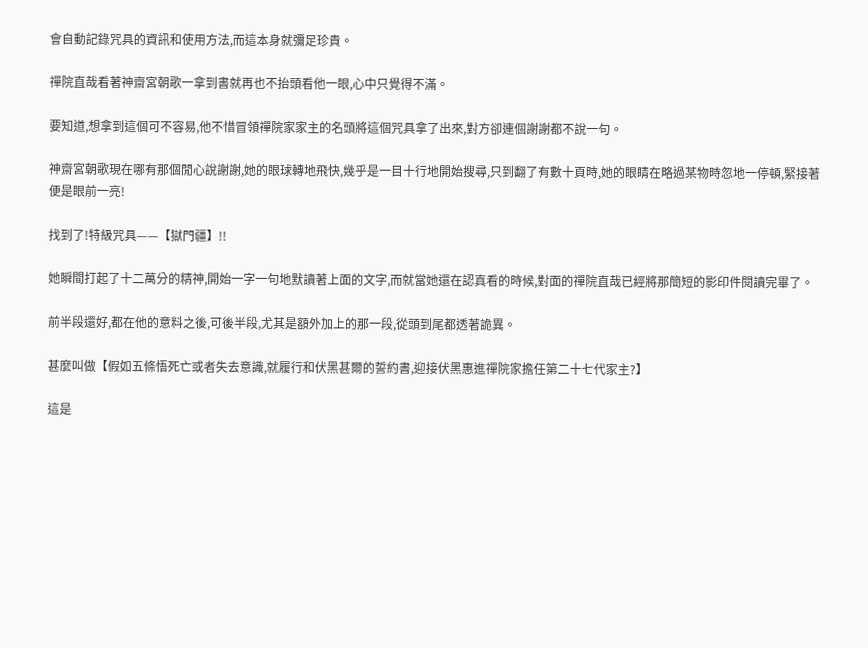會自動記錄咒具的資訊和使用方法,而這本身就彌足珍貴。

禪院直哉看著神齋宮朝歌一拿到書就再也不抬頭看他一眼,心中只覺得不滿。

要知道,想拿到這個可不容易,他不惜冒領禪院家家主的名頭將這個咒具拿了出來,對方卻連個謝謝都不說一句。

神齋宮朝歌現在哪有那個閒心說謝謝,她的眼球轉地飛快,幾乎是一目十行地開始搜尋,只到翻了有數十頁時,她的眼睛在略過某物時忽地一停頓,緊接著便是眼前一亮!

找到了!特級咒具——【獄門疆】!!

她瞬間打起了十二萬分的精神,開始一字一句地默讀著上面的文字,而就當她還在認真看的時候,對面的禪院直哉已經將那簡短的影印件閱讀完畢了。

前半段還好,都在他的意料之後,可後半段,尤其是額外加上的那一段,從頭到尾都透著詭異。

甚麼叫做【假如五條悟死亡或者失去意識,就履行和伏黑甚爾的誓約書,迎接伏黑惠進禪院家擔任第二十七代家主?】

這是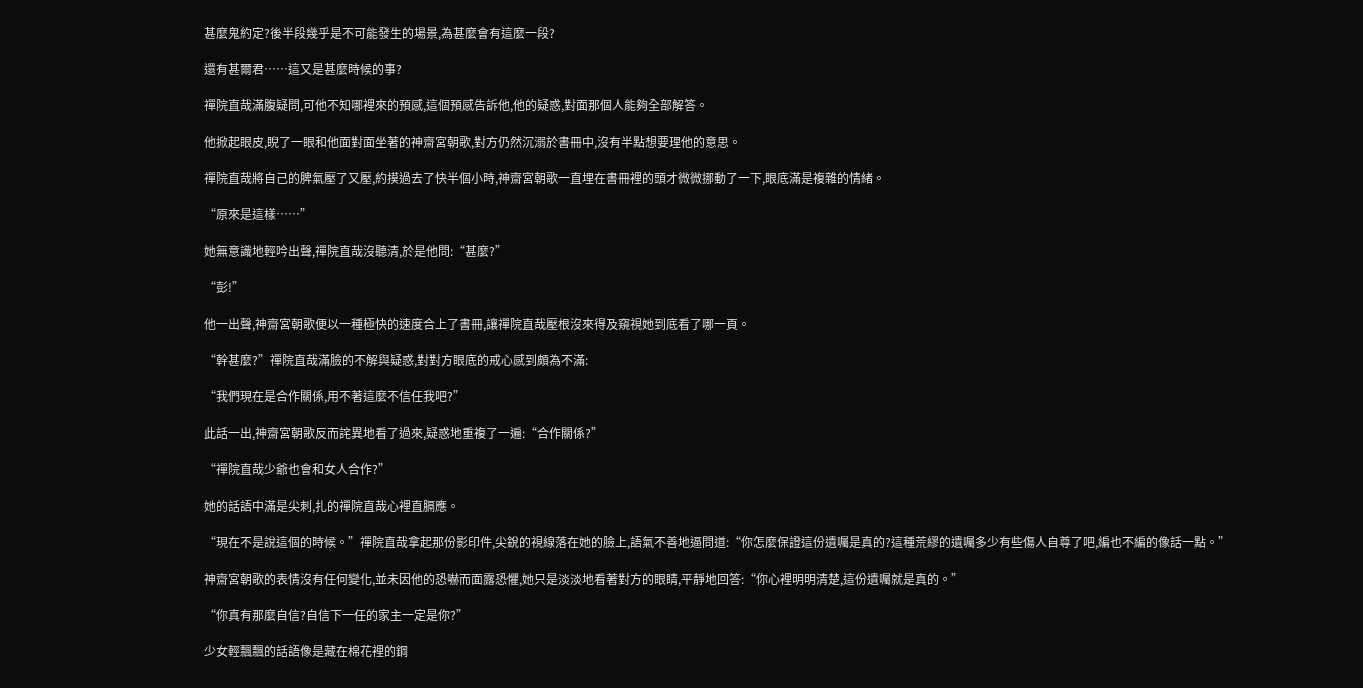甚麼鬼約定?後半段幾乎是不可能發生的場景,為甚麼會有這麼一段?

還有甚爾君……這又是甚麼時候的事?

禪院直哉滿腹疑問,可他不知哪裡來的預感,這個預感告訴他,他的疑惑,對面那個人能夠全部解答。

他掀起眼皮,睨了一眼和他面對面坐著的神齋宮朝歌,對方仍然沉溺於書冊中,沒有半點想要理他的意思。

禪院直哉將自己的脾氣壓了又壓,約摸過去了快半個小時,神齋宮朝歌一直埋在書冊裡的頭才微微挪動了一下,眼底滿是複雜的情緒。

“原來是這樣……”

她無意識地輕吟出聲,禪院直哉沒聽清,於是他問:“甚麼?”

“彭!”

他一出聲,神齋宮朝歌便以一種極快的速度合上了書冊,讓禪院直哉壓根沒來得及窺視她到底看了哪一頁。

“幹甚麼?”禪院直哉滿臉的不解與疑惑,對對方眼底的戒心感到頗為不滿:

“我們現在是合作關係,用不著這麼不信任我吧?”

此話一出,神齋宮朝歌反而詫異地看了過來,疑惑地重複了一遍:“合作關係?”

“禪院直哉少爺也會和女人合作?”

她的話語中滿是尖刺,扎的禪院直哉心裡直膈應。

“現在不是說這個的時候。”禪院直哉拿起那份影印件,尖銳的視線落在她的臉上,語氣不善地逼問道:“你怎麼保證這份遺囑是真的?這種荒繆的遺囑多少有些傷人自尊了吧,編也不編的像話一點。”

神齋宮朝歌的表情沒有任何變化,並未因他的恐嚇而面露恐懼,她只是淡淡地看著對方的眼睛,平靜地回答:“你心裡明明清楚,這份遺囑就是真的。”

“你真有那麼自信?自信下一任的家主一定是你?”

少女輕飄飄的話語像是藏在棉花裡的鋼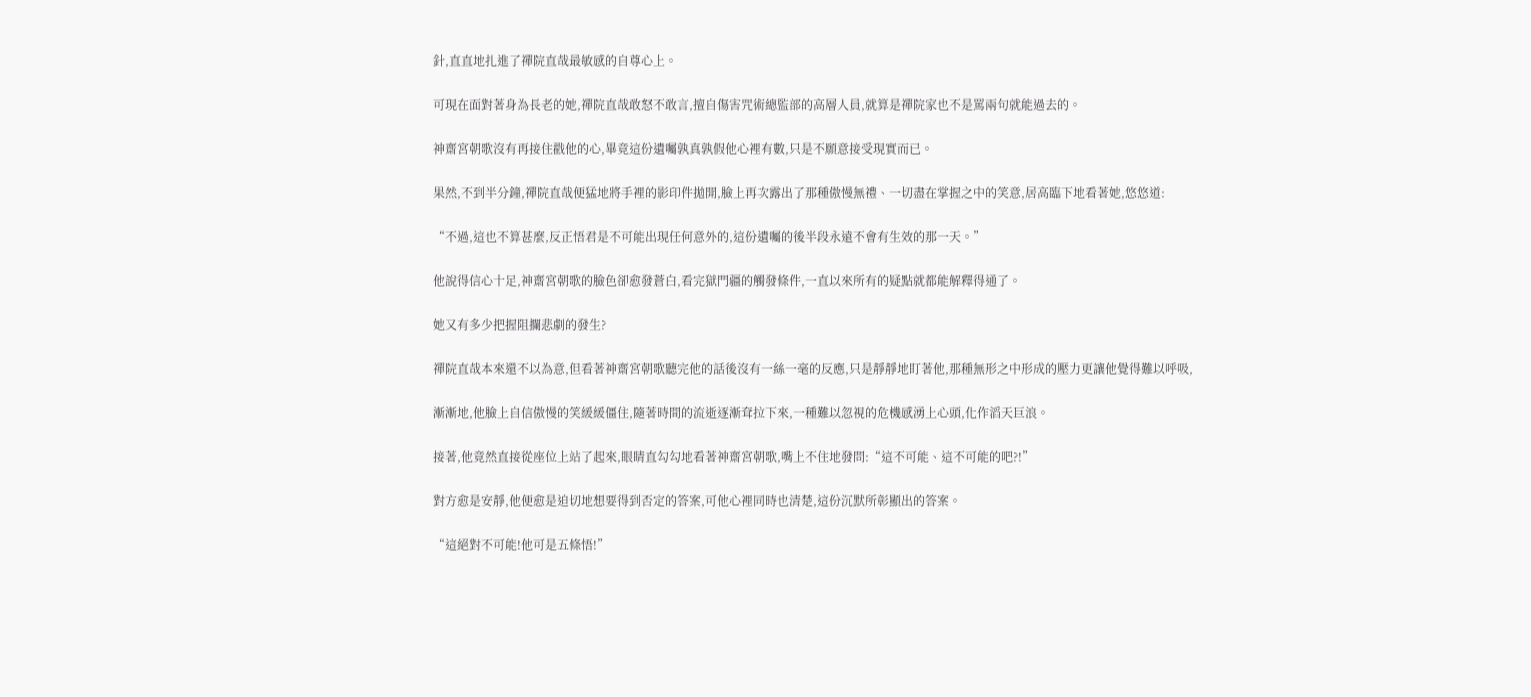針,直直地扎進了禪院直哉最敏感的自尊心上。

可現在面對著身為長老的她,禪院直哉敢怒不敢言,擅自傷害咒術總監部的高層人員,就算是禪院家也不是罵兩句就能過去的。

神齋宮朝歌沒有再接住戳他的心,畢竟這份遺囑孰真孰假他心裡有數,只是不願意接受現實而已。

果然,不到半分鐘,禪院直哉便猛地將手裡的影印件拋開,臉上再次露出了那種傲慢無禮、一切盡在掌握之中的笑意,居高臨下地看著她,悠悠道:

“不過,這也不算甚麼,反正悟君是不可能出現任何意外的,這份遺囑的後半段永遠不會有生效的那一天。”

他說得信心十足,神齋宮朝歌的臉色卻愈發蒼白,看完獄門疆的觸發條件,一直以來所有的疑點就都能解釋得通了。

她又有多少把握阻攔悲劇的發生?

禪院直哉本來還不以為意,但看著神齋宮朝歌聽完他的話後沒有一絲一毫的反應,只是靜靜地盯著他,那種無形之中形成的壓力更讓他覺得難以呼吸,

漸漸地,他臉上自信傲慢的笑緩緩僵住,隨著時間的流逝逐漸耷拉下來,一種難以忽視的危機感湧上心頭,化作滔天巨浪。

接著,他竟然直接從座位上站了起來,眼睛直勾勾地看著神齋宮朝歌,嘴上不住地發問:“這不可能、這不可能的吧?!”

對方愈是安靜,他便愈是迫切地想要得到否定的答案,可他心裡同時也清楚,這份沉默所彰顯出的答案。

“這絕對不可能!他可是五條悟!”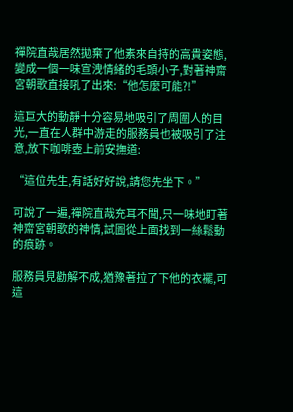禪院直哉居然拋棄了他素來自持的高貴姿態,變成一個一味宣洩情緒的毛頭小子,對著神齋宮朝歌直接吼了出來:“他怎麼可能?!”

這巨大的動靜十分容易地吸引了周圍人的目光,一直在人群中游走的服務員也被吸引了注意,放下咖啡壺上前安撫道:

“這位先生,有話好好說,請您先坐下。”

可說了一遍,禪院直哉充耳不聞,只一味地盯著神齋宮朝歌的神情,試圖從上面找到一絲鬆動的痕跡。

服務員見勸解不成,猶豫著拉了下他的衣襬,可這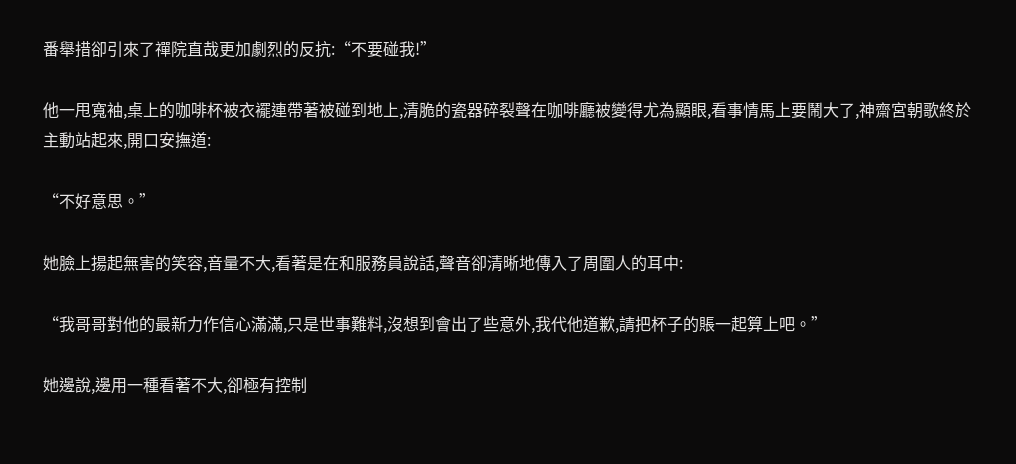番舉措卻引來了禪院直哉更加劇烈的反抗:“不要碰我!”

他一甩寬袖,桌上的咖啡杯被衣襬連帶著被碰到地上,清脆的瓷器碎裂聲在咖啡廳被變得尤為顯眼,看事情馬上要鬧大了,神齋宮朝歌終於主動站起來,開口安撫道:

“不好意思。”

她臉上揚起無害的笑容,音量不大,看著是在和服務員說話,聲音卻清晰地傳入了周圍人的耳中:

“我哥哥對他的最新力作信心滿滿,只是世事難料,沒想到會出了些意外,我代他道歉,請把杯子的賬一起算上吧。”

她邊說,邊用一種看著不大,卻極有控制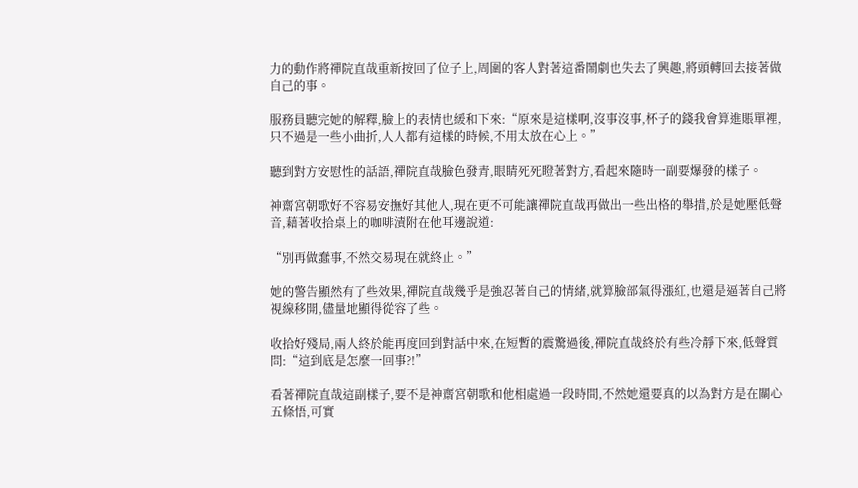力的動作將禪院直哉重新按回了位子上,周圍的客人對著這番鬧劇也失去了興趣,將頭轉回去接著做自己的事。

服務員聽完她的解釋,臉上的表情也緩和下來:“原來是這樣啊,沒事沒事,杯子的錢我會算進賬單裡,只不過是一些小曲折,人人都有這樣的時候,不用太放在心上。”

聽到對方安慰性的話語,禪院直哉臉色發青,眼睛死死瞪著對方,看起來隨時一副要爆發的樣子。

神齋宮朝歌好不容易安撫好其他人,現在更不可能讓禪院直哉再做出一些出格的舉措,於是她壓低聲音,藉著收拾桌上的咖啡漬附在他耳邊說道:

“別再做蠢事,不然交易現在就終止。”

她的警告顯然有了些效果,禪院直哉幾乎是強忍著自己的情緒,就算臉部氣得漲紅,也還是逼著自己將視線移開,儘量地顯得從容了些。

收拾好殘局,兩人終於能再度回到對話中來,在短暫的震驚過後,禪院直哉終於有些冷靜下來,低聲質問:“這到底是怎麼一回事?!”

看著禪院直哉這副樣子,要不是神齋宮朝歌和他相處過一段時間,不然她還要真的以為對方是在關心五條悟,可實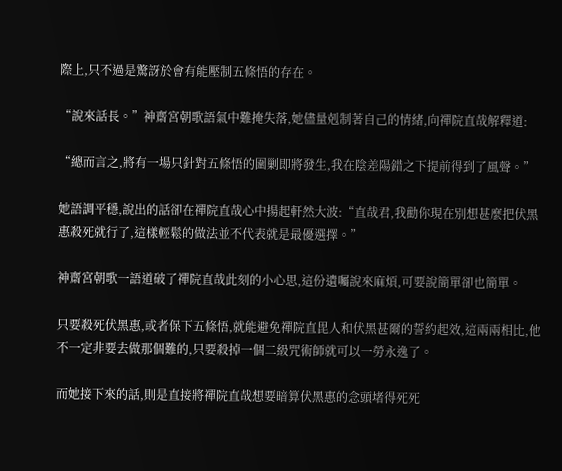際上,只不過是驚訝於會有能壓制五條悟的存在。

“說來話長。”神齋宮朝歌語氣中難掩失落,她儘量剋制著自己的情緒,向禪院直哉解釋道:

“總而言之,將有一場只針對五條悟的圍剿即將發生,我在陰差陽錯之下提前得到了風聲。”

她語調平穩,說出的話卻在禪院直哉心中揚起軒然大波:“直哉君,我勸你現在別想甚麼把伏黑惠殺死就行了,這樣輕鬆的做法並不代表就是最優選擇。”

神齋宮朝歌一語道破了禪院直哉此刻的小心思,這份遺囑說來麻煩,可要說簡單卻也簡單。

只要殺死伏黑惠,或者保下五條悟,就能避免禪院直毘人和伏黑甚爾的誓約起效,這兩兩相比,他不一定非要去做那個難的,只要殺掉一個二級咒術師就可以一勞永逸了。

而她接下來的話,則是直接將禪院直哉想要暗算伏黑惠的念頭堵得死死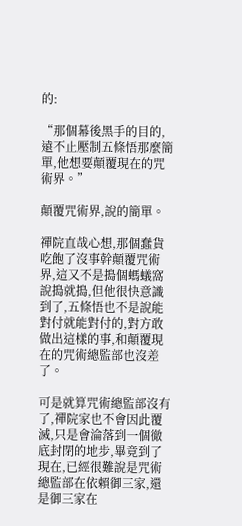的:

“那個幕後黑手的目的,遠不止壓制五條悟那麼簡單,他想要顛覆現在的咒術界。”

顛覆咒術界,說的簡單。

禪院直哉心想,那個蠢貨吃飽了沒事幹顛覆咒術界,這又不是搗個螞蟻窩說搗就搗,但他很快意識到了,五條悟也不是說能對付就能對付的,對方敢做出這樣的事,和顛覆現在的咒術總監部也沒差了。

可是就算咒術總監部沒有了,禪院家也不會因此覆滅,只是會淪落到一個徹底封閉的地步,畢竟到了現在,已經很難說是咒術總監部在依賴御三家,還是御三家在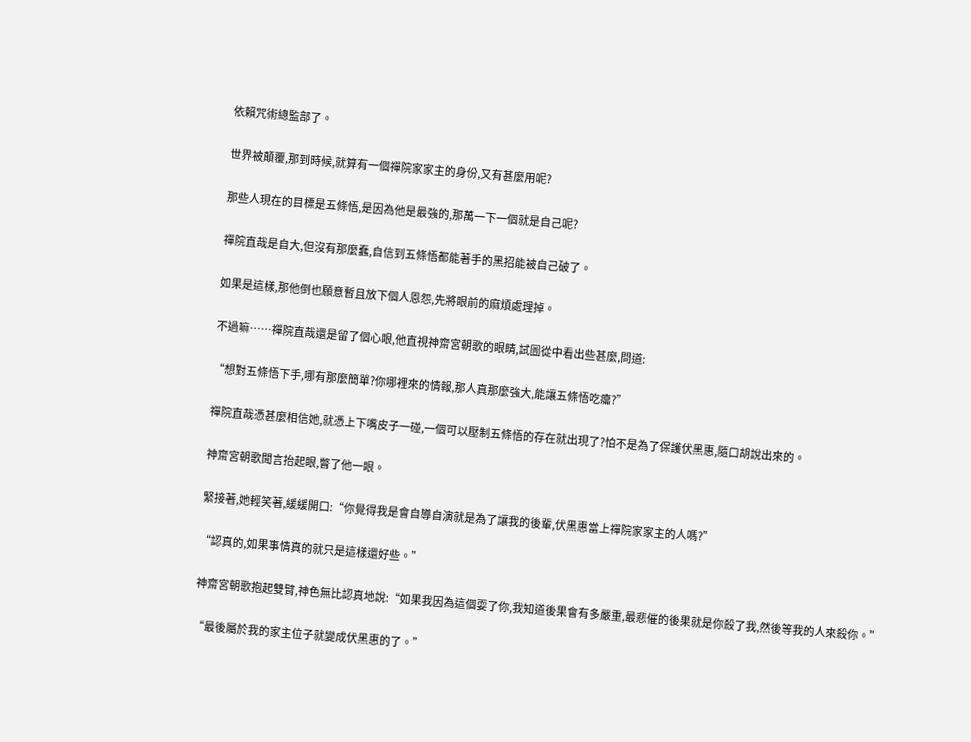依賴咒術總監部了。

世界被顛覆,那到時候,就算有一個禪院家家主的身份,又有甚麼用呢?

那些人現在的目標是五條悟,是因為他是最強的,那萬一下一個就是自己呢?

禪院直哉是自大,但沒有那麼蠢,自信到五條悟都能著手的黑招能被自己破了。

如果是這樣,那他倒也願意暫且放下個人恩怨,先將眼前的麻煩處理掉。

不過嘛……禪院直哉還是留了個心眼,他直視神齋宮朝歌的眼睛,試圖從中看出些甚麼,問道:

“想對五條悟下手,哪有那麼簡單?你哪裡來的情報,那人真那麼強大,能讓五條悟吃癟?”

禪院直哉憑甚麼相信她,就憑上下嘴皮子一碰,一個可以壓制五條悟的存在就出現了?怕不是為了保護伏黑惠,隨口胡說出來的。

神齋宮朝歌聞言抬起眼,瞥了他一眼。

緊接著,她輕笑著,緩緩開口:“你覺得我是會自導自演就是為了讓我的後輩,伏黑惠當上禪院家家主的人嗎?”

“認真的,如果事情真的就只是這樣還好些。”

神齋宮朝歌抱起雙臂,神色無比認真地說:“如果我因為這個耍了你,我知道後果會有多嚴重,最悲催的後果就是你殺了我,然後等我的人來殺你。”

“最後屬於我的家主位子就變成伏黑惠的了。”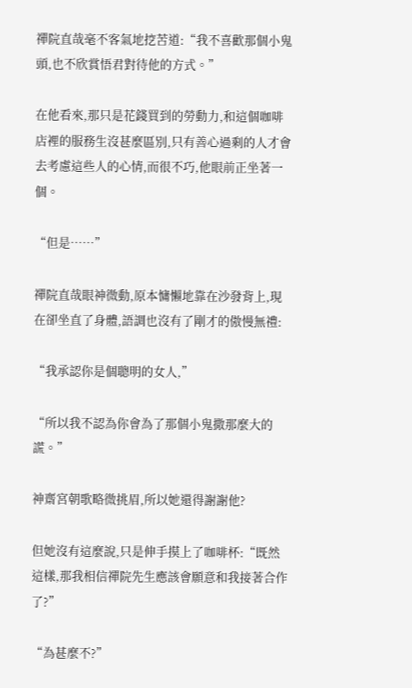禪院直哉毫不客氣地挖苦道:“我不喜歡那個小鬼頭,也不欣賞悟君對待他的方式。”

在他看來,那只是花錢買到的勞動力,和這個咖啡店裡的服務生沒甚麼區別,只有善心過剩的人才會去考慮這些人的心情,而很不巧,他眼前正坐著一個。

“但是……”

禪院直哉眼神微動,原本慵懶地靠在沙發背上,現在卻坐直了身體,語調也沒有了剛才的傲慢無禮:

“我承認你是個聰明的女人,”

“所以我不認為你會為了那個小鬼撒那麼大的謊。”

神齋宮朝歌略微挑眉,所以她還得謝謝他?

但她沒有這麼說,只是伸手摸上了咖啡杯:“既然這樣,那我相信禪院先生應該會願意和我接著合作了?”

“為甚麼不?”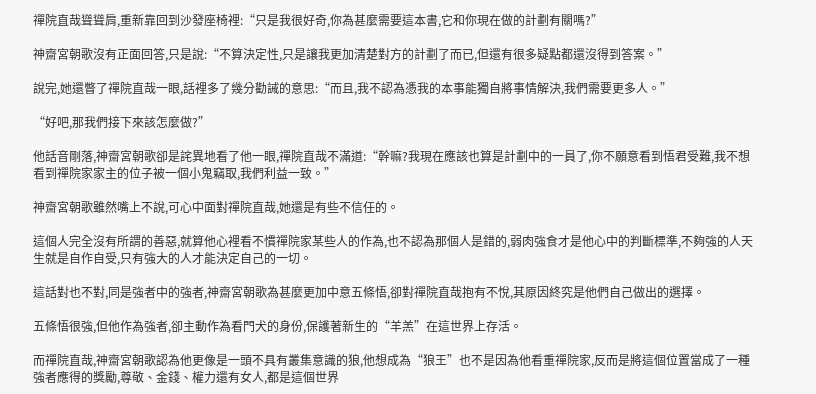禪院直哉聳聳肩,重新靠回到沙發座椅裡:“只是我很好奇,你為甚麼需要這本書,它和你現在做的計劃有關嗎?”

神齋宮朝歌沒有正面回答,只是說:“不算決定性,只是讓我更加清楚對方的計劃了而已,但還有很多疑點都還沒得到答案。”

說完,她還瞥了禪院直哉一眼,話裡多了幾分勸誡的意思:“而且,我不認為憑我的本事能獨自將事情解決,我們需要更多人。”

“好吧,那我們接下來該怎麼做?”

他話音剛落,神齋宮朝歌卻是詫異地看了他一眼,禪院直哉不滿道:“幹嘛?我現在應該也算是計劃中的一員了,你不願意看到悟君受難,我不想看到禪院家家主的位子被一個小鬼竊取,我們利益一致。”

神齋宮朝歌雖然嘴上不說,可心中面對禪院直哉,她還是有些不信任的。

這個人完全沒有所謂的善惡,就算他心裡看不慣禪院家某些人的作為,也不認為那個人是錯的,弱肉強食才是他心中的判斷標準,不夠強的人天生就是自作自受,只有強大的人才能決定自己的一切。

這話對也不對,同是強者中的強者,神齋宮朝歌為甚麼更加中意五條悟,卻對禪院直哉抱有不悅,其原因終究是他們自己做出的選擇。

五條悟很強,但他作為強者,卻主動作為看門犬的身份,保護著新生的“羊羔”在這世界上存活。

而禪院直哉,神齋宮朝歌認為他更像是一頭不具有叢集意識的狼,他想成為“狼王”也不是因為他看重禪院家,反而是將這個位置當成了一種強者應得的獎勵,尊敬、金錢、權力還有女人,都是這個世界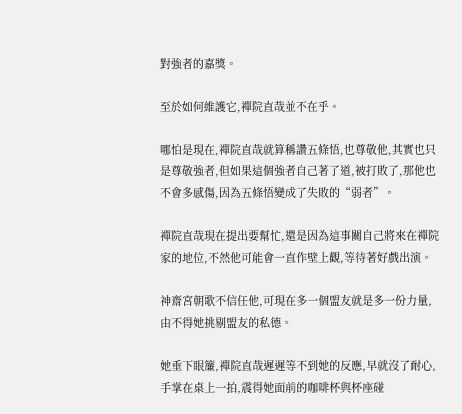對強者的嘉獎。

至於如何維護它,禪院直哉並不在乎。

哪怕是現在,禪院直哉就算稱讚五條悟,也尊敬他,其實也只是尊敬強者,但如果這個強者自己著了道,被打敗了,那他也不會多感傷,因為五條悟變成了失敗的“弱者”。

禪院直哉現在提出要幫忙,還是因為這事關自己將來在禪院家的地位,不然他可能會一直作壁上觀,等待著好戲出演。

神齋宮朝歌不信任他,可現在多一個盟友就是多一份力量,由不得她挑剔盟友的私德。

她垂下眼簾,禪院直哉遲遲等不到她的反應,早就沒了耐心,手掌在桌上一拍,震得她面前的咖啡杯與杯座碰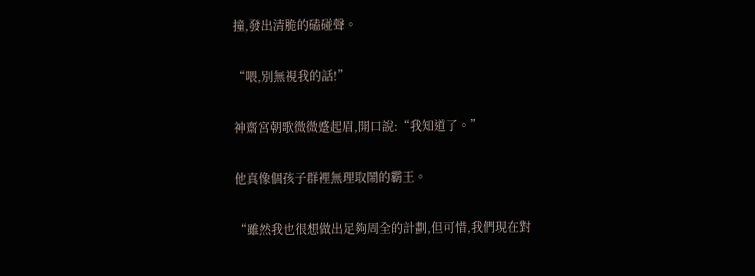撞,發出清脆的磕碰聲。

“喂,別無視我的話!”

神齋宮朝歌微微蹙起眉,開口說:“我知道了。”

他真像個孩子群裡無理取鬧的霸王。

“雖然我也很想做出足夠周全的計劃,但可惜,我們現在對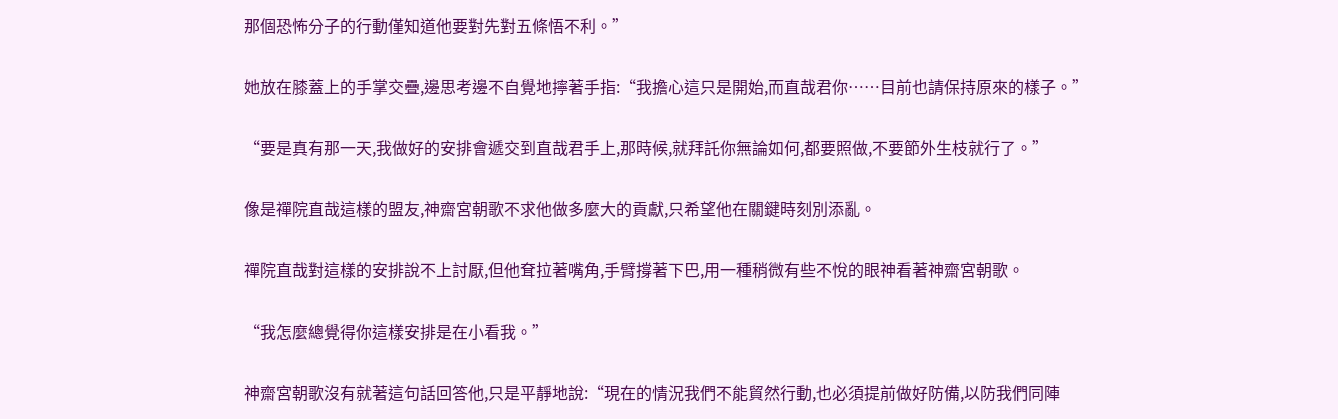那個恐怖分子的行動僅知道他要對先對五條悟不利。”

她放在膝蓋上的手掌交疊,邊思考邊不自覺地擰著手指:“我擔心這只是開始,而直哉君你……目前也請保持原來的樣子。”

“要是真有那一天,我做好的安排會遞交到直哉君手上,那時候,就拜託你無論如何,都要照做,不要節外生枝就行了。”

像是禪院直哉這樣的盟友,神齋宮朝歌不求他做多麼大的貢獻,只希望他在關鍵時刻別添亂。

禪院直哉對這樣的安排說不上討厭,但他耷拉著嘴角,手臂撐著下巴,用一種稍微有些不悅的眼神看著神齋宮朝歌。

“我怎麼總覺得你這樣安排是在小看我。”

神齋宮朝歌沒有就著這句話回答他,只是平靜地說:“現在的情況我們不能貿然行動,也必須提前做好防備,以防我們同陣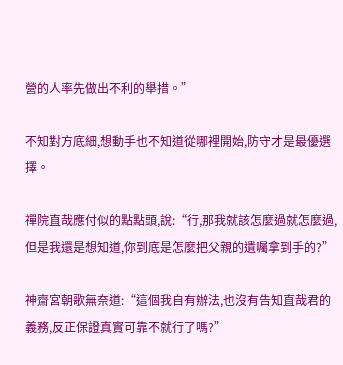營的人率先做出不利的舉措。”

不知對方底細,想動手也不知道從哪裡開始,防守才是最優選擇。

禪院直哉應付似的點點頭,說:“行,那我就該怎麼過就怎麼過,但是我還是想知道,你到底是怎麼把父親的遺囑拿到手的?”

神齋宮朝歌無奈道:“這個我自有辦法,也沒有告知直哉君的義務,反正保證真實可靠不就行了嗎?”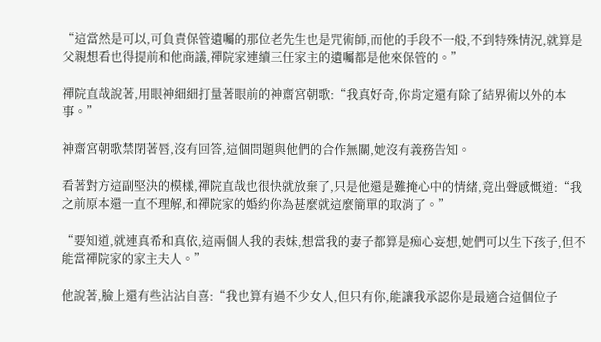“這當然是可以,可負責保管遺囑的那位老先生也是咒術師,而他的手段不一般,不到特殊情況,就算是父親想看也得提前和他商議,禪院家連續三任家主的遺囑都是他來保管的。”

禪院直哉說著,用眼神細細打量著眼前的神齋宮朝歌:“我真好奇,你肯定還有除了結界術以外的本事。”

神齋宮朝歌禁閉著唇,沒有回答,這個問題與他們的合作無關,她沒有義務告知。

看著對方這副堅決的模樣,禪院直哉也很快就放棄了,只是他還是難掩心中的情緒,竟出聲感慨道:“我之前原本還一直不理解,和禪院家的婚約你為甚麼就這麼簡單的取消了。”

“要知道,就連真希和真依,這兩個人我的表妹,想當我的妻子都算是痴心妄想,她們可以生下孩子,但不能當禪院家的家主夫人。”

他說著,臉上還有些沾沾自喜:“我也算有過不少女人,但只有你,能讓我承認你是最適合這個位子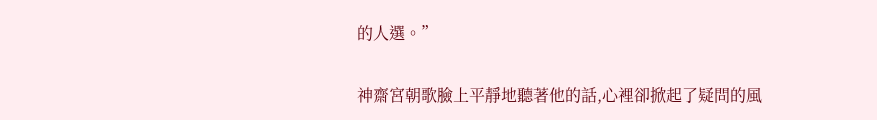的人選。”

神齋宮朝歌臉上平靜地聽著他的話,心裡卻掀起了疑問的風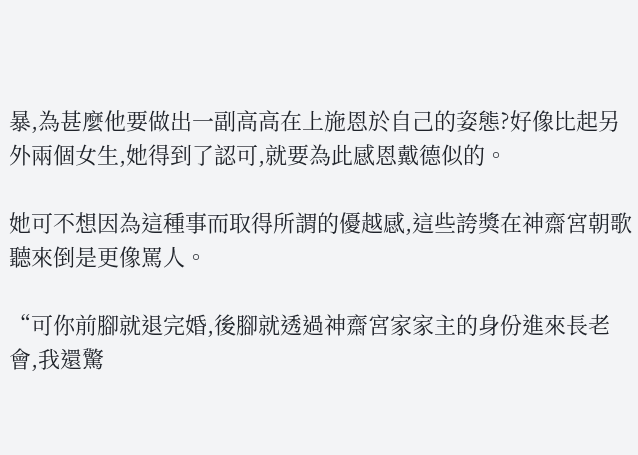暴,為甚麼他要做出一副高高在上施恩於自己的姿態?好像比起另外兩個女生,她得到了認可,就要為此感恩戴德似的。

她可不想因為這種事而取得所謂的優越感,這些誇獎在神齋宮朝歌聽來倒是更像罵人。

“可你前腳就退完婚,後腳就透過神齋宮家家主的身份進來長老會,我還驚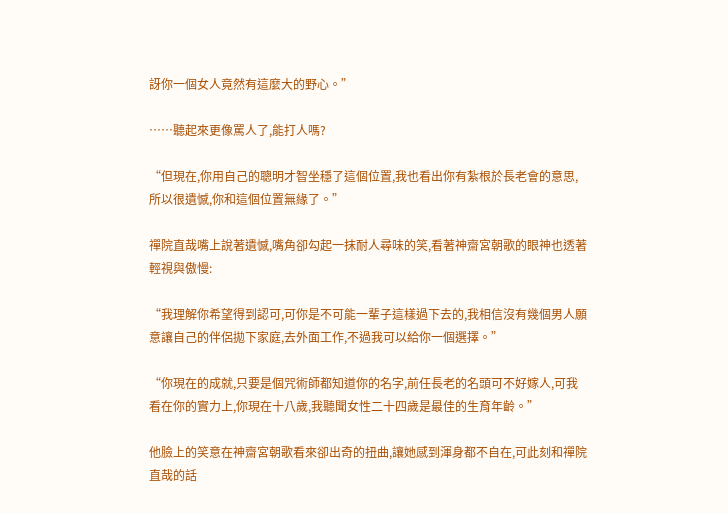訝你一個女人竟然有這麼大的野心。”

……聽起來更像罵人了,能打人嗎?

“但現在,你用自己的聰明才智坐穩了這個位置,我也看出你有紮根於長老會的意思,所以很遺憾,你和這個位置無緣了。”

禪院直哉嘴上說著遺憾,嘴角卻勾起一抹耐人尋味的笑,看著神齋宮朝歌的眼神也透著輕視與傲慢:

“我理解你希望得到認可,可你是不可能一輩子這樣過下去的,我相信沒有幾個男人願意讓自己的伴侶拋下家庭,去外面工作,不過我可以給你一個選擇。”

“你現在的成就,只要是個咒術師都知道你的名字,前任長老的名頭可不好嫁人,可我看在你的實力上,你現在十八歲,我聽聞女性二十四歲是最佳的生育年齡。”

他臉上的笑意在神齋宮朝歌看來卻出奇的扭曲,讓她感到渾身都不自在,可此刻和禪院直哉的話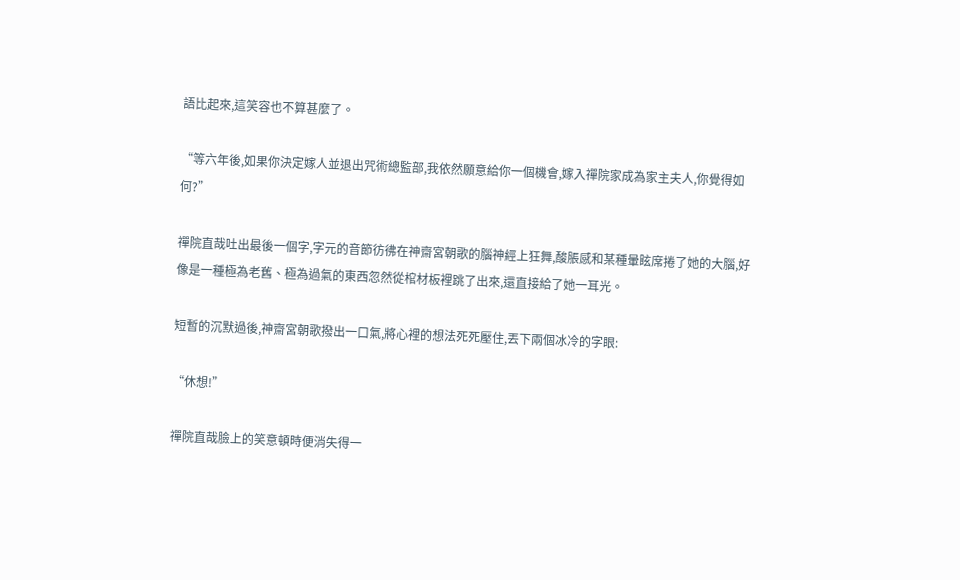語比起來,這笑容也不算甚麼了。

“等六年後,如果你決定嫁人並退出咒術總監部,我依然願意給你一個機會,嫁入禪院家成為家主夫人,你覺得如何?”

禪院直哉吐出最後一個字,字元的音節彷彿在神齋宮朝歌的腦神經上狂舞,酸脹感和某種暈眩席捲了她的大腦,好像是一種極為老舊、極為過氣的東西忽然從棺材板裡跳了出來,還直接給了她一耳光。

短暫的沉默過後,神齋宮朝歌撥出一口氣,將心裡的想法死死壓住,丟下兩個冰冷的字眼:

“休想!”

禪院直哉臉上的笑意頓時便消失得一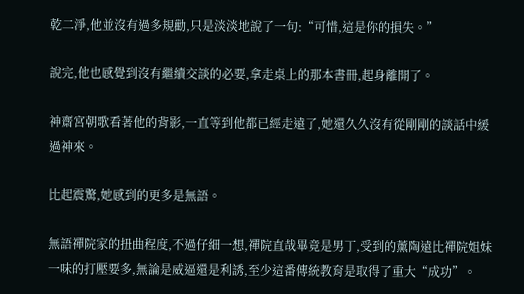乾二淨,他並沒有過多規勸,只是淡淡地說了一句:“可惜,這是你的損失。”

說完,他也感覺到沒有繼續交談的必要,拿走桌上的那本書冊,起身離開了。

神齋宮朝歌看著他的背影,一直等到他都已經走遠了,她還久久沒有從剛剛的談話中緩過神來。

比起震驚,她感到的更多是無語。

無語禪院家的扭曲程度,不過仔細一想,禪院直哉畢竟是男丁,受到的薰陶遠比禪院姐妹一味的打壓要多,無論是威逼還是利誘,至少這番傳統教育是取得了重大“成功”。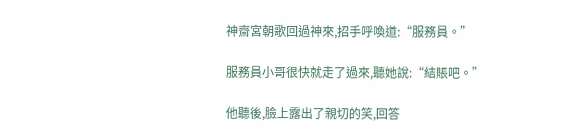神齋宮朝歌回過神來,招手呼喚道:“服務員。”

服務員小哥很快就走了過來,聽她說:“結賬吧。”

他聽後,臉上露出了親切的笑,回答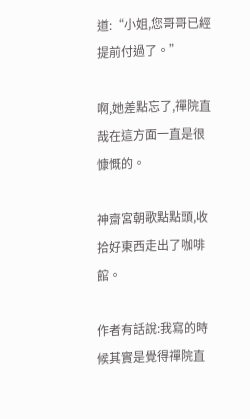道:“小姐,您哥哥已經提前付過了。”

啊,她差點忘了,禪院直哉在這方面一直是很慷慨的。

神齋宮朝歌點點頭,收拾好東西走出了咖啡館。

作者有話說:我寫的時候其實是覺得禪院直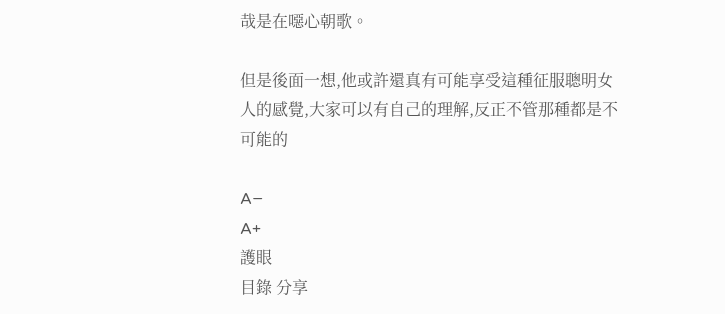哉是在噁心朝歌。

但是後面一想,他或許還真有可能享受這種征服聰明女人的感覺,大家可以有自己的理解,反正不管那種都是不可能的

A−
A+
護眼
目錄 分享